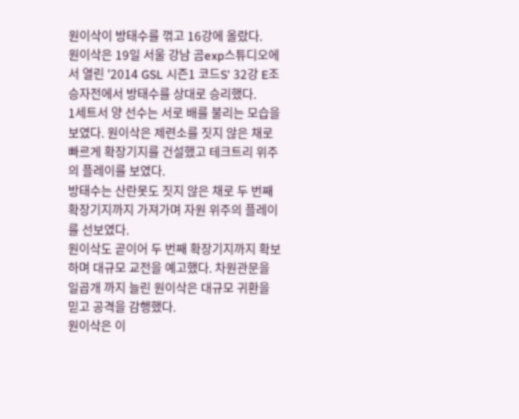원이삭이 방태수를 꺾고 16강에 올랐다.
원이삭은 19일 서울 강남 곰exp스튜디오에서 열린 '2014 GSL 시즌1 코드S' 32강 E조 승자전에서 방태수를 상대로 승리했다.
1세트서 양 선수는 서로 배를 불리는 모습을 보였다. 원이삭은 제련소를 짓지 않은 채로 빠르게 확장기지를 건설했고 테크트리 위주의 플레이를 보였다.
방태수는 산란못도 짓지 않은 채로 두 번째 확장기지까지 가져가며 자원 위주의 플레이를 선보였다.
원이삭도 곧이어 두 번째 확장기지까지 확보하며 대규모 교전을 예고했다. 차원관문을 일곱개 까지 늘린 원이삭은 대규모 귀환을 믿고 공격을 감행했다.
원이삭은 이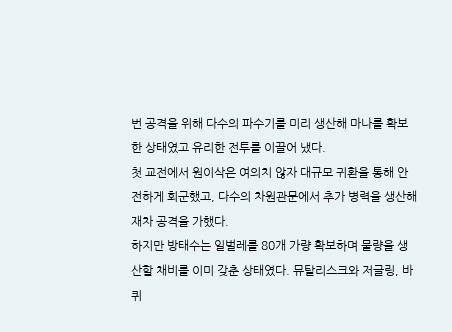번 공격을 위해 다수의 파수기를 미리 생산해 마나를 확보한 상태였고 유리한 전투를 이끌어 냈다.
첫 교전에서 원이삭은 여의치 않자 대규모 귀환을 통해 안전하게 회군했고, 다수의 차원관문에서 추가 병력을 생산해 재차 공격을 가했다.
하지만 방태수는 일벌레를 80개 가량 확보하며 물량을 생산할 채비를 이미 갖춘 상태였다. 뮤탈리스크와 저글링, 바퀴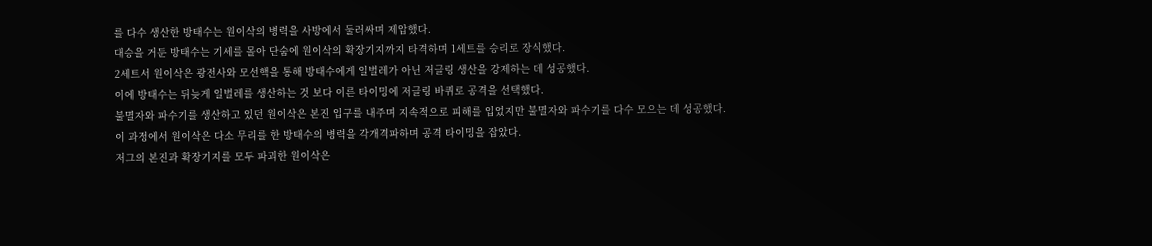를 다수 생산한 방태수는 원이삭의 병력을 사방에서 둘러싸며 제압했다.
대승을 거둔 방태수는 기세를 몰아 단숨에 원이삭의 확장기지까지 타격하며 1세트를 승리로 장식했다.
2세트서 원이삭은 광전사와 모선핵을 통해 방태수에게 일벌레가 아닌 저글링 생산을 강제하는 데 성공했다.
이에 방태수는 뒤늦게 일벌레를 생산하는 것 보다 이른 타이밍에 저글링 바퀴로 공격을 선택했다.
불멸자와 파수기를 생산하고 있던 원이삭은 본진 입구를 내주며 지속적으로 피해를 입었지만 불멸자와 파수기를 다수 모으는 데 성공했다.
이 과정에서 원이삭은 다소 무리를 한 방태수의 병력을 각개격파하며 공격 타이밍을 잡았다.
저그의 본진과 확장기지를 모두 파괴한 원이삭은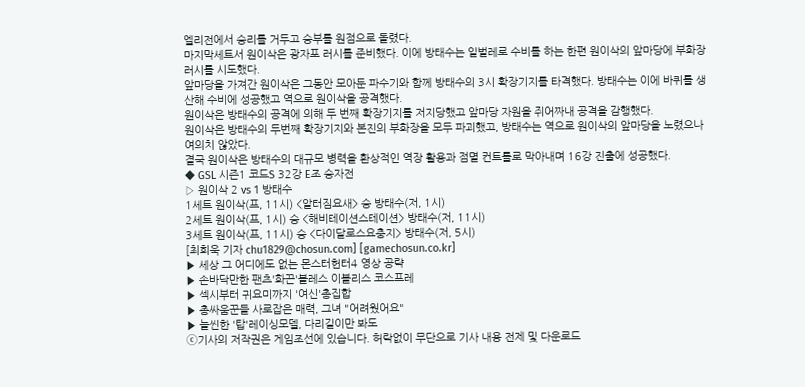엘리전에서 승리를 거두고 승부를 원점으로 돌렸다.
마지막세트서 원이삭은 광자포 러시를 준비했다. 이에 방태수는 일벌레로 수비를 하는 한편 원이삭의 앞마당에 부화장 러시를 시도했다.
앞마당을 가져간 원이삭은 그동안 모아둔 파수기와 함께 방태수의 3시 확장기지를 타격했다. 방태수는 이에 바퀴를 생산해 수비에 성공했고 역으로 원이삭을 공격했다.
원이삭은 방태수의 공격에 의해 두 번째 확장기지를 저지당했고 앞마당 자원을 쥐어짜내 공격을 감행했다.
원이삭은 방태수의 두번째 확장기지와 본진의 부화장을 모두 파괴했고, 방태수는 역으로 원이삭의 앞마당을 노렸으나 여의치 않았다.
결국 원이삭은 방태수의 대규모 병력을 환상적인 역장 활용과 점멸 컨트롤로 막아내며 16강 진출에 성공했다.
◆ GSL 시즌1 코드S 32강 E조 승자전
▷ 원이삭 2 vs 1 방태수
1세트 원이삭(프, 11시) <알터짐요새> 승 방태수(저, 1시)
2세트 원이삭(프, 1시) 승 <해비테이션스테이션> 방태수(저, 11시)
3세트 원이삭(프, 11시) 승 <다이달로스요충지> 방태수(저, 5시)
[최희욱 기자 chu1829@chosun.com] [gamechosun.co.kr]
▶ 세상 그 어디에도 없는 몬스터헌터4 영상 공략
▶ 손바닥만한 팬츠'화끈'블레스 이블리스 코스프레
▶ 섹시부터 귀요미까지 '여신'총집합
▶ 총싸움꾼들 사로잡은 매력, 그녀 "어려웠어요"
▶ 늘씬한 '탑'레이싱모델, 다리길이만 봐도
ⓒ기사의 저작권은 게임조선에 있습니다. 허락없이 무단으로 기사 내용 전제 및 다운로드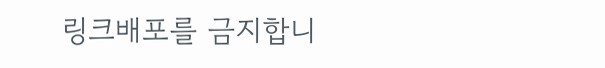링크배포를 금지합니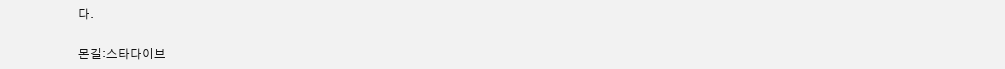다.

몬길:스타다이브